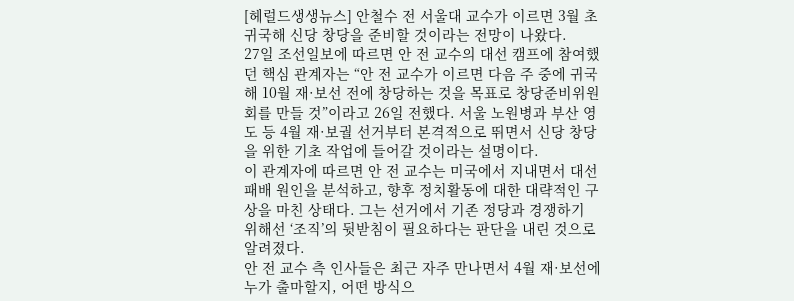[헤럴드생생뉴스] 안철수 전 서울대 교수가 이르면 3월 초 귀국해 신당 창당을 준비할 것이라는 전망이 나왔다.
27일 조선일보에 따르면 안 전 교수의 대선 캠프에 참여했던 핵심 관계자는 “안 전 교수가 이르면 다음 주 중에 귀국해 10월 재·보선 전에 창당하는 것을 목표로 창당준비위원회를 만들 것”이라고 26일 전했다. 서울 노원병과 부산 영도 등 4월 재·보궐 선거부터 본격적으로 뛰면서 신당 창당을 위한 기초 작업에 들어갈 것이라는 설명이다.
이 관계자에 따르면 안 전 교수는 미국에서 지내면서 대선 패배 원인을 분석하고, 향후 정치활동에 대한 대략적인 구상을 마친 상태다. 그는 선거에서 기존 정당과 경쟁하기 위해선 ‘조직’의 뒷받침이 필요하다는 판단을 내린 것으로 알려졌다.
안 전 교수 측 인사들은 최근 자주 만나면서 4월 재·보선에 누가 출마할지, 어떤 방식으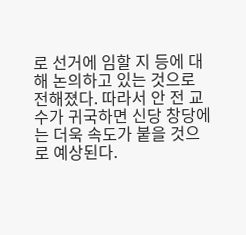로 선거에 임할 지 등에 대해 논의하고 있는 것으로 전해졌다. 따라서 안 전 교수가 귀국하면 신당 창당에는 더욱 속도가 붙을 것으로 예상된다.